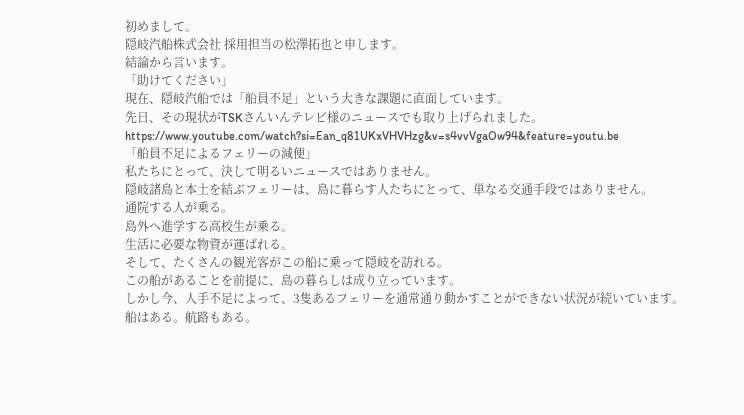初めまして。
隠岐汽船株式会社 採用担当の松澤拓也と申します。
結論から言います。
「助けてください」
現在、隠岐汽船では「船員不足」という大きな課題に直面しています。
先日、その現状がTSKさんいんテレビ様のニュースでも取り上げられました。
https://www.youtube.com/watch?si=Ean_q81UKxVHVHzg&v=s4vvVgaOw94&feature=youtu.be
「船員不足によるフェリーの減便」
私たちにとって、決して明るいニュースではありません。
隠岐諸島と本土を結ぶフェリーは、島に暮らす人たちにとって、単なる交通手段ではありません。
通院する人が乗る。
島外へ進学する高校生が乗る。
生活に必要な物資が運ばれる。
そして、たくさんの観光客がこの船に乗って隠岐を訪れる。
この船があることを前提に、島の暮らしは成り立っています。
しかし今、人手不足によって、3隻あるフェリーを通常通り動かすことができない状況が続いています。
船はある。航路もある。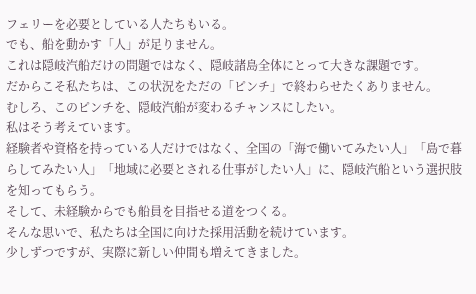フェリーを必要としている人たちもいる。
でも、船を動かす「人」が足りません。
これは隠岐汽船だけの問題ではなく、隠岐諸島全体にとって大きな課題です。
だからこそ私たちは、この状況をただの「ピンチ」で終わらせたくありません。
むしろ、このピンチを、隠岐汽船が変わるチャンスにしたい。
私はそう考えています。
経験者や資格を持っている人だけではなく、全国の「海で働いてみたい人」「島で暮らしてみたい人」「地域に必要とされる仕事がしたい人」に、隠岐汽船という選択肢を知ってもらう。
そして、未経験からでも船員を目指せる道をつくる。
そんな思いで、私たちは全国に向けた採用活動を続けています。
少しずつですが、実際に新しい仲間も増えてきました。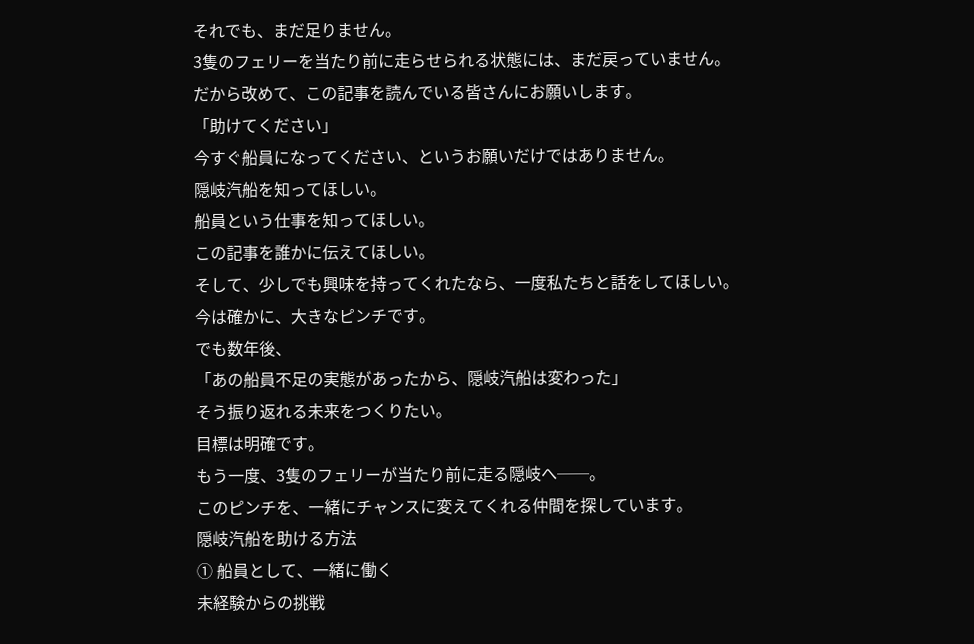それでも、まだ足りません。
3隻のフェリーを当たり前に走らせられる状態には、まだ戻っていません。
だから改めて、この記事を読んでいる皆さんにお願いします。
「助けてください」
今すぐ船員になってください、というお願いだけではありません。
隠岐汽船を知ってほしい。
船員という仕事を知ってほしい。
この記事を誰かに伝えてほしい。
そして、少しでも興味を持ってくれたなら、一度私たちと話をしてほしい。
今は確かに、大きなピンチです。
でも数年後、
「あの船員不足の実態があったから、隠岐汽船は変わった」
そう振り返れる未来をつくりたい。
目標は明確です。
もう一度、3隻のフェリーが当たり前に走る隠岐へ──。
このピンチを、一緒にチャンスに変えてくれる仲間を探しています。
隠岐汽船を助ける方法
① 船員として、一緒に働く
未経験からの挑戦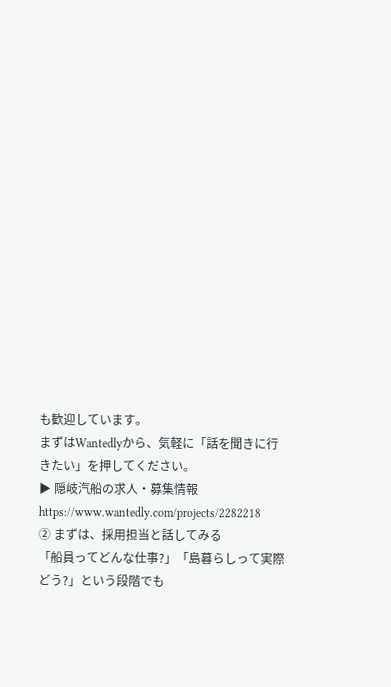も歓迎しています。
まずはWantedlyから、気軽に「話を聞きに行きたい」を押してください。
▶ 隠岐汽船の求人・募集情報
https://www.wantedly.com/projects/2282218
② まずは、採用担当と話してみる
「船員ってどんな仕事?」「島暮らしって実際どう?」という段階でも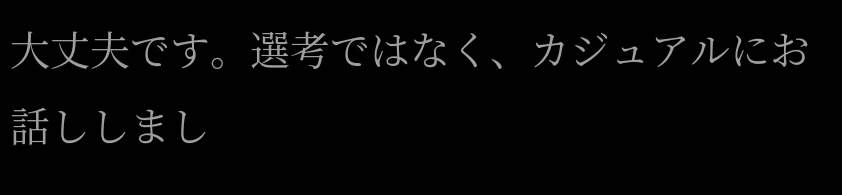大丈夫です。選考ではなく、カジュアルにお話ししまし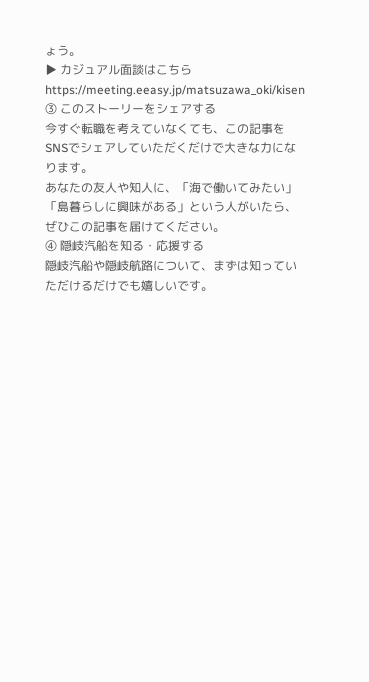ょう。
▶ カジュアル面談はこちら
https://meeting.eeasy.jp/matsuzawa_oki/kisen
③ このストーリーをシェアする
今すぐ転職を考えていなくても、この記事をSNSでシェアしていただくだけで大きな力になります。
あなたの友人や知人に、「海で働いてみたい」「島暮らしに興味がある」という人がいたら、ぜひこの記事を届けてください。
④ 隠岐汽船を知る・応援する
隠岐汽船や隠岐航路について、まずは知っていただけるだけでも嬉しいです。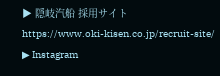▶ 隠岐汽船 採用サイト
https://www.oki-kisen.co.jp/recruit-site/
▶ Instagram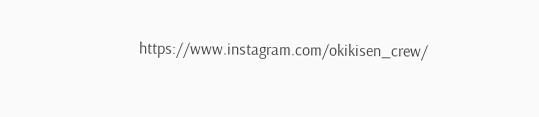https://www.instagram.com/okikisen_crew/